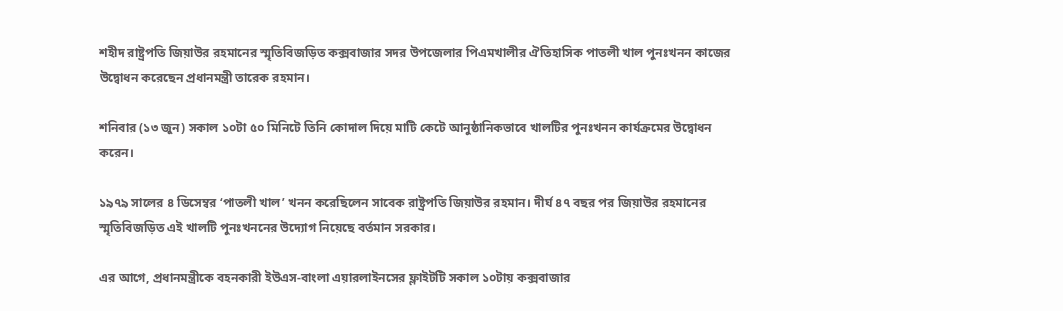শহীদ রাষ্ট্রপতি জিয়াউর রহমানের স্মৃতিবিজড়িত কক্সবাজার সদর উপজেলার পিএমখালীর ঐতিহাসিক পাতলী খাল পুনঃখনন কাজের উদ্বোধন করেছেন প্রধানমন্ত্রী তারেক রহমান।

শনিবার (১৩ জুন) সকাল ১০টা ৫০ মিনিটে তিনি কোদাল দিয়ে মাটি কেটে আনুষ্ঠানিকভাবে খালটির পুনঃখনন কার্যক্রমের উদ্বোধন করেন।

১৯৭৯ সালের ৪ ডিসেম্বর ‘পাতলী খাল’ খনন করেছিলেন সাবেক রাষ্ট্রপতি জিয়াউর রহমান। দীর্ঘ ৪৭ বছর পর জিয়াউর রহমানের স্মৃতিবিজড়িত এই খালটি পুনঃখননের উদ্যোগ নিয়েছে বর্তমান সরকার।

এর আগে, প্রধানমন্ত্রীকে বহনকারী ইউএস-বাংলা এয়ারলাইনসের ফ্লাইটটি সকাল ১০টায় কক্সবাজার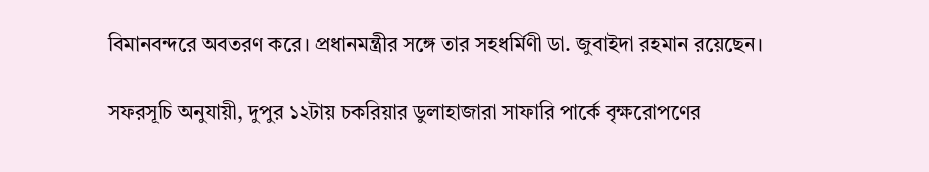বিমানবন্দরে অবতরণ করে। প্রধানমন্ত্রীর সঙ্গে তার সহধর্মিণী ডা. জুবাইদা রহমান রয়েছেন।

সফরসূচি অনুযায়ী, দুপুর ১২টায় চকরিয়ার ডুলাহাজারা সাফারি পার্কে বৃক্ষরোপণের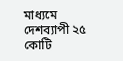মাধ্যমে দেশব্যাপী ২৫ কোটি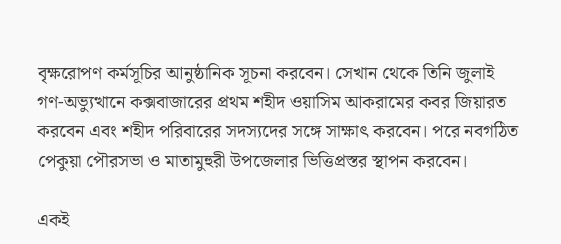বৃক্ষরোপণ কর্মসূচির আনুষ্ঠানিক সূচনা করবেন। সেখান থেকে তিনি জুলাই গণ-অভ্যুত্থানে কক্সবাজারের প্রথম শহীদ ওয়াসিম আকরামের কবর জিয়ারত করবেন এবং শহীদ পরিবারের সদস্যদের সঙ্গে সাক্ষাৎ করবেন। পরে নবগঠিত পেকুয়া পৌরসভা ও মাতামুহুরী উপজেলার ভিত্তিপ্রস্তর স্থাপন করবেন।

একই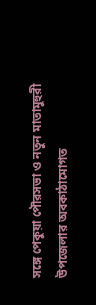সঙ্গে পেকুয়া পৌরসভা ও নতুন মাতামুহুরী উপজেলার অবকাঠামোগত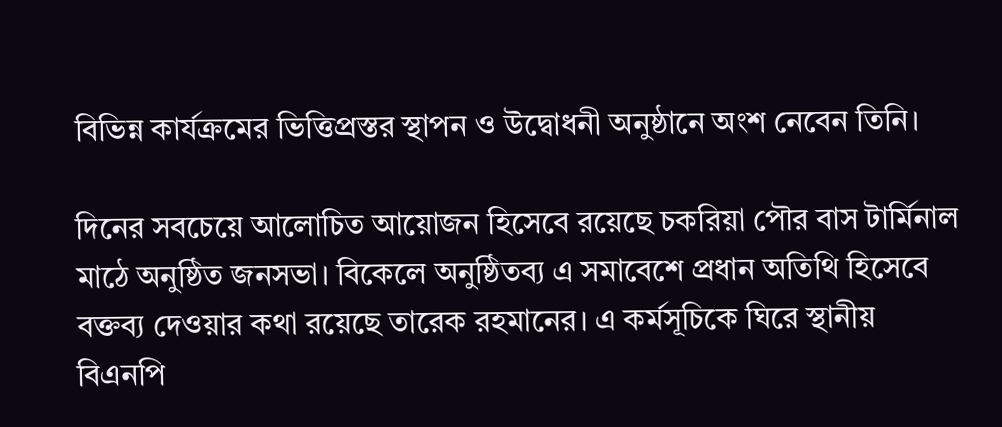বিভিন্ন কার্যক্রমের ভিত্তিপ্রস্তর স্থাপন ও উদ্বোধনী অনুষ্ঠানে অংশ নেবেন তিনি।

দিনের সবচেয়ে আলোচিত আয়োজন হিসেবে রয়েছে চকরিয়া পৌর বাস টার্মিনাল মাঠে অনুষ্ঠিত জনসভা। বিকেলে অনুষ্ঠিতব্য এ সমাবেশে প্রধান অতিথি হিসেবে বক্তব্য দেওয়ার কথা রয়েছে তারেক রহমানের। এ কর্মসূচিকে ঘিরে স্থানীয় বিএনপি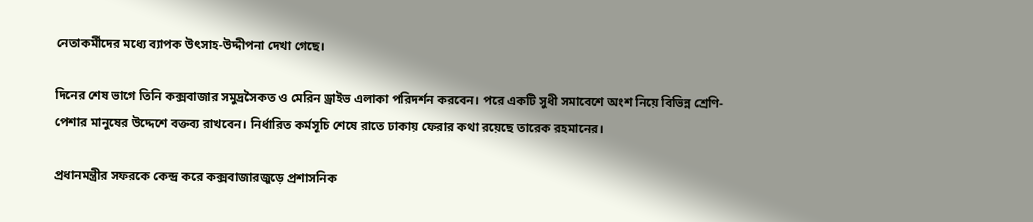নেতাকর্মীদের মধ্যে ব্যাপক উৎসাহ-উদ্দীপনা দেখা গেছে।

দিনের শেষ ভাগে তিনি কক্সবাজার সমুদ্রসৈকত ও মেরিন ড্রাইভ এলাকা পরিদর্শন করবেন। পরে একটি সুধী সমাবেশে অংশ নিয়ে বিভিন্ন শ্রেণি-পেশার মানুষের উদ্দেশে বক্তব্য রাখবেন। নির্ধারিত কর্মসূচি শেষে রাতে ঢাকায় ফেরার কথা রয়েছে তারেক রহমানের।

প্রধানমন্ত্রীর সফরকে কেন্দ্র করে কক্সবাজারজুড়ে প্রশাসনিক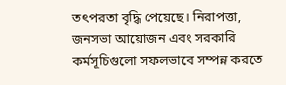তৎপরতা বৃদ্ধি পেয়েছে। নিরাপত্তা, জনসভা আয়োজন এবং সরকারি কর্মসূচিগুলো সফলভাবে সম্পন্ন করতে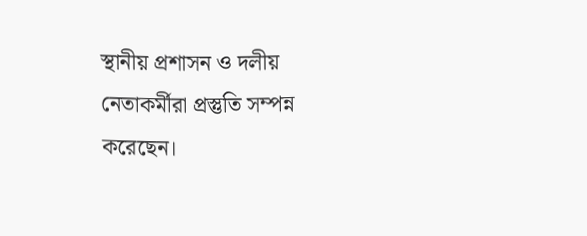স্থানীয় প্রশাসন ও দলীয় নেতাকর্মীরা প্রস্তুতি সম্পন্ন করেছেন।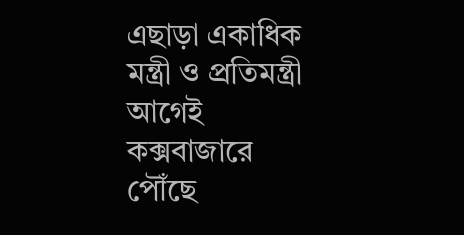এছাড়া একাধিক মন্ত্রী ও প্রতিমন্ত্রী আগেই কক্সবাজারে পৌঁছে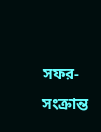সফর-সংক্রান্ত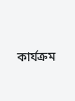কার্যক্রম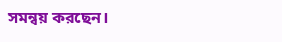সমন্বয় করছেন।